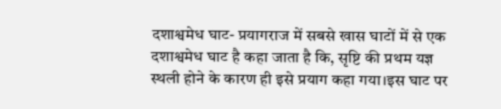दशाश्वमेध घाट- प्रयागराज में सबसे खास घाटों में से एक दशाश्वमेध घाट है कहा जाता है कि, सृष्टि की प्रथम यज्ञ स्थली होने के कारण ही इसे प्रयाग कहा गया।इस घाट पर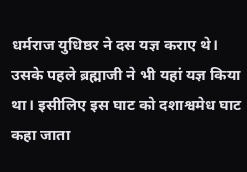धर्मराज युधिष्ठर ने दस यज्ञ कराए थे। उसके पहले ब्रह्माजी ने भी यहां यज्ञ किया था। इसीलिए इस घाट को दशाश्वमेध घाट कहा जाता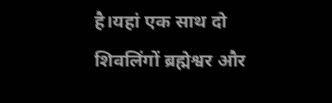है।यहां एक साथ दो शिवलिंगों ब्रह्मेश्वर और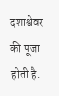दशाश्वेवर की पूजा होती है.